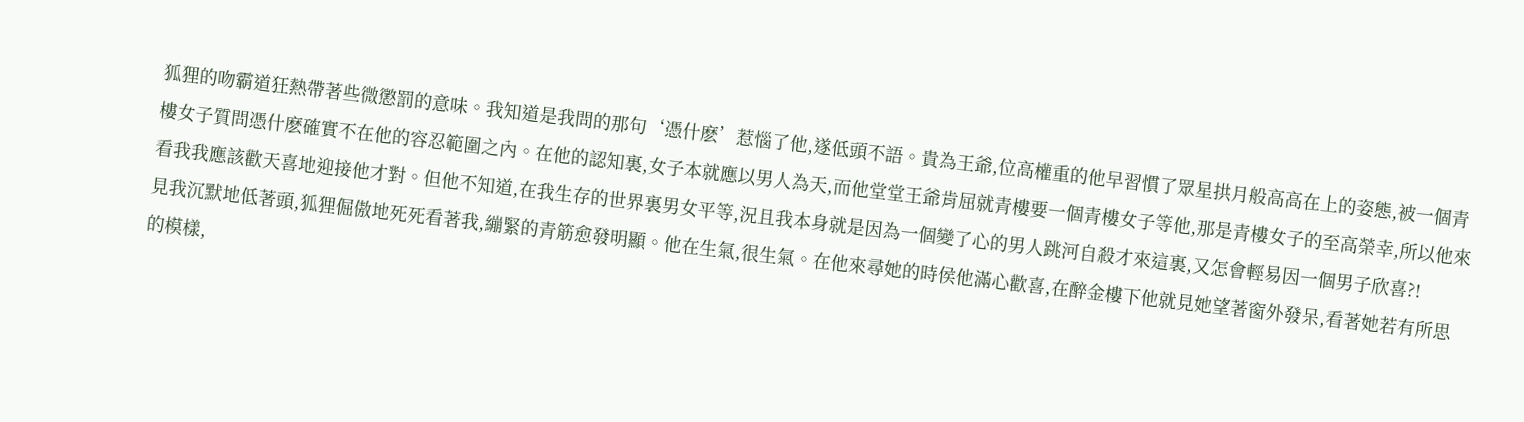狐狸的吻霸道狂熱帶著些微懲罰的意味。我知道是我問的那句‘憑什麽’惹惱了他,遂低頭不語。貴為王爺,位高權重的他早習慣了眾星拱月般高高在上的姿態,被一個青樓女子質問憑什麽確實不在他的容忍範圍之內。在他的認知裏,女子本就應以男人為天,而他堂堂王爺肯屈就青樓要一個青樓女子等他,那是青樓女子的至高榮幸,所以他來看我我應該歡天喜地迎接他才對。但他不知道,在我生存的世界裏男女平等,況且我本身就是因為一個變了心的男人跳河自殺才來這裏,又怎會輕易因一個男子欣喜?!
見我沉默地低著頭,狐狸倔傲地死死看著我,繃緊的青筋愈發明顯。他在生氣,很生氣。在他來尋她的時侯他滿心歡喜,在醉金樓下他就見她望著窗外發呆,看著她若有所思的模樣,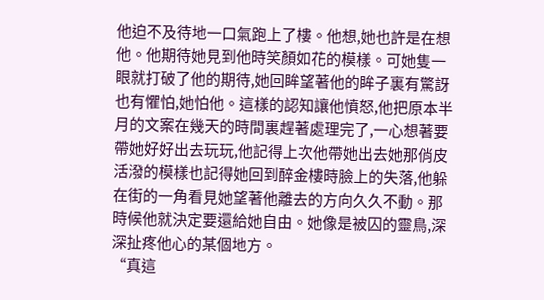他迫不及待地一口氣跑上了樓。他想,她也許是在想他。他期待她見到他時笑顏如花的模樣。可她隻一眼就打破了他的期待,她回眸望著他的眸子裏有驚訝也有懼怕,她怕他。這樣的認知讓他憤怒,他把原本半月的文案在幾天的時間裏趕著處理完了,一心想著要帶她好好出去玩玩,他記得上次他帶她出去她那俏皮活潑的模樣也記得她回到醉金樓時臉上的失落,他躲在街的一角看見她望著他離去的方向久久不動。那時候他就決定要還給她自由。她像是被囚的靈鳥,深深扯疼他心的某個地方。
“真這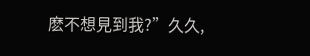麽不想見到我?”久久,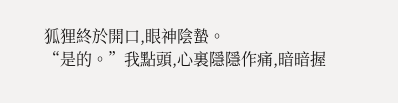狐狸終於開口,眼神陰蟄。
“是的。”我點頭,心裏隱隱作痛,暗暗握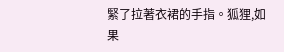緊了拉著衣裙的手指。狐狸,如果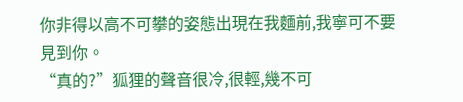你非得以高不可攀的姿態出現在我麵前,我寧可不要見到你。
“真的?”狐狸的聲音很冷,很輕,幾不可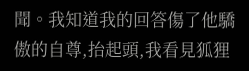聞。我知道我的回答傷了他驕傲的自尊,抬起頭,我看見狐狸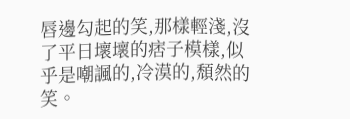唇邊勾起的笑,那樣輕淺,沒了平日壞壞的痞子模樣,似乎是嘲諷的,冷漠的,頹然的笑。